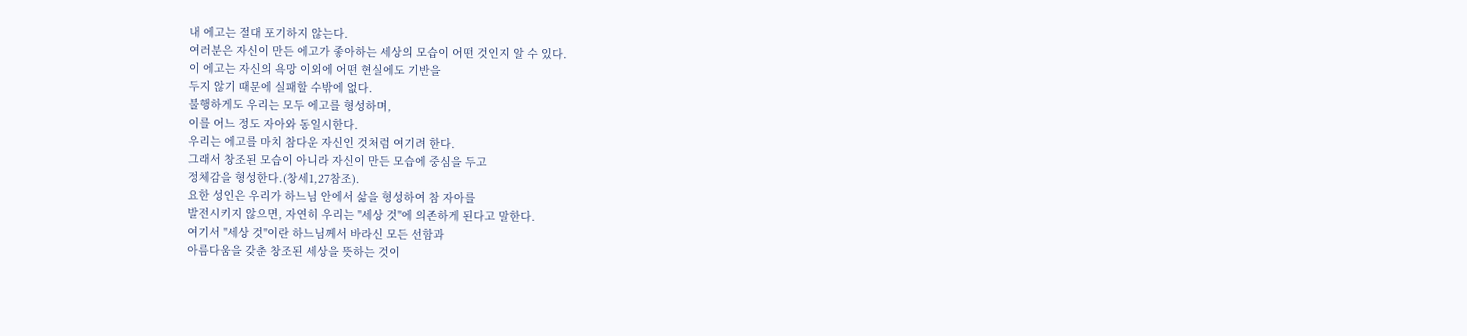내 에고는 절대 포기하지 않는다.
여러분은 자신이 만든 에고가 좋아하는 세상의 모습이 어떤 것인지 알 수 있다.
이 에고는 자신의 욕망 이외에 어떤 현실에도 기반을
두지 않기 때문에 실패할 수밖에 없다.
불행하게도 우리는 모두 에고를 형성하며,
이를 어느 정도 자아와 동일시한다.
우리는 에고를 마치 참다운 자신인 것처럼 여기려 한다.
그래서 창조된 모습이 아니라 자신이 만든 모습에 중심을 두고
정체감을 형성한다.(창세1,27참조).
요한 성인은 우리가 하느님 안에서 삶을 형성하여 참 자아를
발전시키지 않으면, 자연히 우리는 "세상 것"에 의존하게 된다고 말한다.
여기서 "세상 것"이란 하느님께서 바라신 모든 선함과
아름다움을 갖춘 창조된 세상을 뜻하는 것이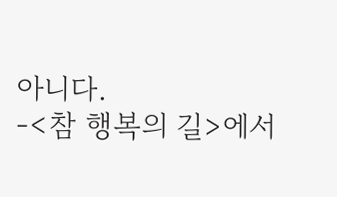아니다.
-<참 행복의 길>에서